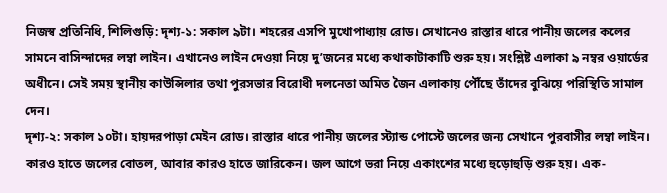নিজস্ব প্রতিনিধি, শিলিগুড়ি: দৃশ্য-১: সকাল ৯টা। শহরের এসপি মুখোপাধ্যায় রোড। সেখানেও রাস্তার ধারে পানীয় জলের কলের সামনে বাসিন্দাদের লম্বা লাইন। এখানেও লাইন দেওয়া নিয়ে দু’জনের মধ্যে কথাকাটাকাটি শুরু হয়। সংশ্লিষ্ট এলাকা ৯ নম্বর ওয়ার্ডের অধীনে। সেই সময় স্থানীয় কাউন্সিলার তথা পুরসভার বিরোধী দলনেতা অমিত জৈন এলাকায় পৌঁছে তাঁদের বুঝিয়ে পরিস্থিতি সামাল দেন।
দৃশ্য-২: সকাল ১০টা। হায়দরপাড়া মেইন রোড। রাস্তার ধারে পানীয় জলের স্ট্যান্ড পোস্টে জলের জন্য সেখানে পুরবাসীর লম্বা লাইন। কারও হাতে জলের বোতল, আবার কারও হাতে জারিকেন। জল আগে ভরা নিয়ে একাংশের মধ্যে হুড়োহুড়ি শুরু হয়। এক-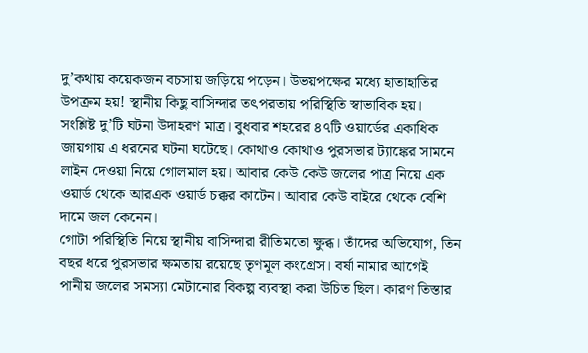দু’কথায় কয়েকজন বচসায় জড়িয়ে পড়েন। উভয়পক্ষের মধ্যে হাতাহাতির উপক্রম হয়! স্থানীয় কিছু বাসিন্দার তৎপরতায় পরিস্থিতি স্বাভাবিক হয়।
সংশ্লিষ্ট দু’টি ঘটনা উদাহরণ মাত্র। বুধবার শহরের ৪৭টি ওয়ার্ডের একাধিক জায়গায় এ ধরনের ঘটনা ঘটেছে। কোথাও কোথাও পুরসভার ট্যাঙ্কের সামনে লাইন দেওয়া নিয়ে গোলমাল হয়। আবার কেউ কেউ জলের পাত্র নিয়ে এক ওয়ার্ড থেকে আরএক ওয়ার্ড চক্কর কাটেন। আবার কেউ বাইরে থেকে বেশি দামে জল কেনেন।
গোটা পরিস্থিতি নিয়ে স্থানীয় বাসিন্দারা রীতিমতো ক্ষুব্ধ। তাঁদের অভিযোগ, তিন বছর ধরে পুরসভার ক্ষমতায় রয়েছে তৃণমূল কংগ্রেস। বর্ষা নামার আগেই পানীয় জলের সমস্যা মেটানোর বিকল্প ব্যবস্থা করা উচিত ছিল। কারণ তিস্তার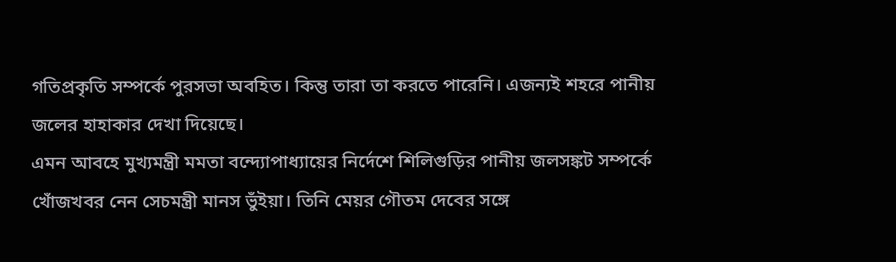গতিপ্রকৃতি সম্পর্কে পুরসভা অবহিত। কিন্তু তারা তা করতে পারেনি। এজন্যই শহরে পানীয় জলের হাহাকার দেখা দিয়েছে।
এমন আবহে মুখ্যমন্ত্রী মমতা বন্দ্যোপাধ্যায়ের নির্দেশে শিলিগুড়ির পানীয় জলসঙ্কট সম্পর্কে খোঁজখবর নেন সেচমন্ত্রী মানস ভুঁইয়া। তিনি মেয়র গৌতম দেবের সঙ্গে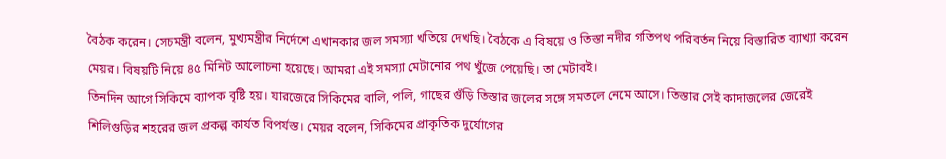বৈঠক করেন। সেচমন্ত্রী বলেন, মুখ্যমন্ত্রীর নির্দেশে এখানকার জল সমস্যা খতিয়ে দেখছি। বৈঠকে এ বিষয়ে ও তিস্তা নদীর গতিপথ পরিবর্তন নিয়ে বিস্তারিত ব্যাখ্যা করেন মেয়র। বিষয়টি নিয়ে ৪৫ মিনিট আলোচনা হয়েছে। আমরা এই সমস্যা মেটানোর পথ খুঁজে পেয়েছি। তা মেটাবই।
তিনদিন আগে সিকিমে ব্যাপক বৃষ্টি হয়। যারজেরে সিকিমের বালি, পলি, গাছের গুঁড়ি তিস্তার জলের সঙ্গে সমতলে নেমে আসে। তিস্তার সেই কাদাজলের জেরেই শিলিগুড়ির শহরের জল প্রকল্প কার্যত বিপর্যস্ত। মেয়র বলেন, সিকিমের প্রাকৃতিক দুর্যোগের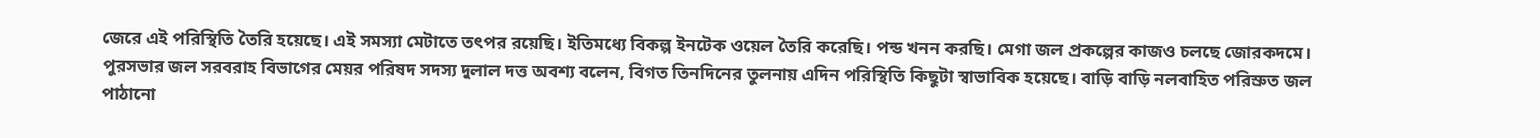জেরে এই পরিস্থিতি তৈরি হয়েছে। এই সমস্যা মেটাতে তৎপর রয়েছি। ইতিমধ্যে বিকল্প ইনটেক ওয়েল তৈরি করেছি। পন্ড খনন করছি। মেগা জল প্রকল্পের কাজও চলছে জোরকদমে।
পুরসভার জল সরবরাহ বিভাগের মেয়র পরিষদ সদস্য দুলাল দত্ত অবশ্য বলেন, বিগত তিনদিনের তুলনায় এদিন পরিস্থিতি কিছুটা স্বাভাবিক হয়েছে। বাড়ি বাড়ি নলবাহিত পরিস্রুত জল পাঠানো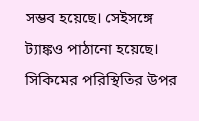সম্ভব হয়েছে। সেইসঙ্গে ট্যাঙ্কও পাঠানো হয়েছে। সিকিমের পরিস্থিতির উপর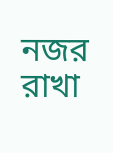নজর রাখা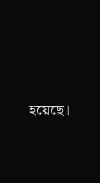হয়েছে।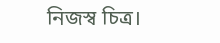নিজস্ব চিত্র।